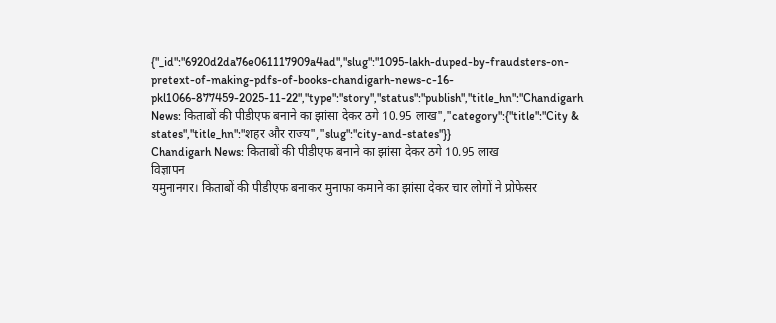{"_id":"6920d2da76e061117909a4ad","slug":"1095-lakh-duped-by-fraudsters-on-pretext-of-making-pdfs-of-books-chandigarh-news-c-16-pkl1066-877459-2025-11-22","type":"story","status":"publish","title_hn":"Chandigarh News: किताबों की पीडीएफ बनाने का झांसा देकर ठगे 10.95 लाख","category":{"title":"City & states","title_hn":"शहर और राज्य","slug":"city-and-states"}}
Chandigarh News: किताबों की पीडीएफ बनाने का झांसा देकर ठगे 10.95 लाख
विज्ञापन
यमुनानगर। किताबों की पीडीएफ बनाकर मुनाफा कमाने का झांसा देकर चार लोगों ने प्रोफेसर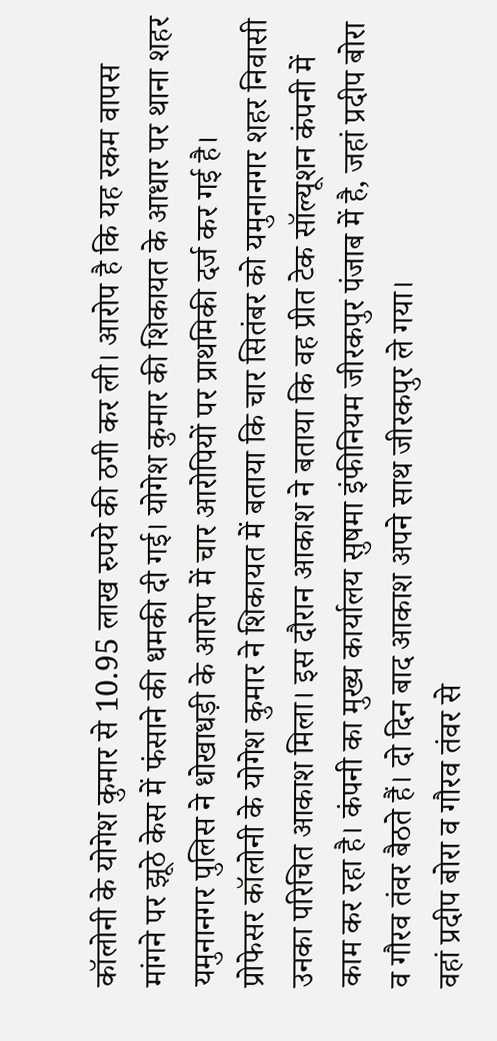कॉलोनी के योगेश कुमार से 10.95 लाख रुपये की ठगी कर ली। आरोप है कि यह रकम वापस मांगने पर झूठे केस में फंसाने की धमकी दी गई। योगेश कुमार की शिकायत के आधार पर थाना शहर यमुनानगर पुलिस ने धोखाधड़ी के आरोप में चार आरोपियों पर प्राथमिकी दर्ज कर गई है।
प्रोफेसर कॉलोनी के योगेश कुमार ने शिकायत में बताया कि चार सितंबर को यमुनानगर शहर निवासी उनका परिचित आकाश मिला। इस दौरान आकाश ने बताया कि वह प्रीत टेक सॉल्यूशन कंपनी में काम कर रहा है। कंपनी का मुख्य कार्यालय सुषमा इंफीनियम जीरकपुर पंजाब में है, जहां प्रदीप बोरा व गौरव तंवर बैठते हैं। दो दिन बाद आकाश अपने साथ जीरकपुर ले गया।
वहां प्रदीप बोरा व गौरव तंवर से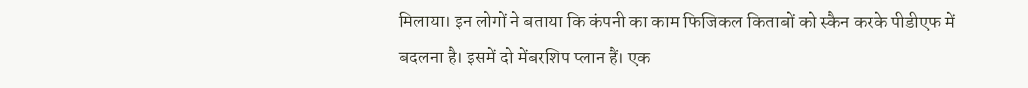मिलाया। इन लोगों ने बताया कि कंपनी का काम फिजिकल किताबों को स्कैन करके पीडीएफ में बदलना है। इसमें दो मेंबरशिप प्लान हैं। एक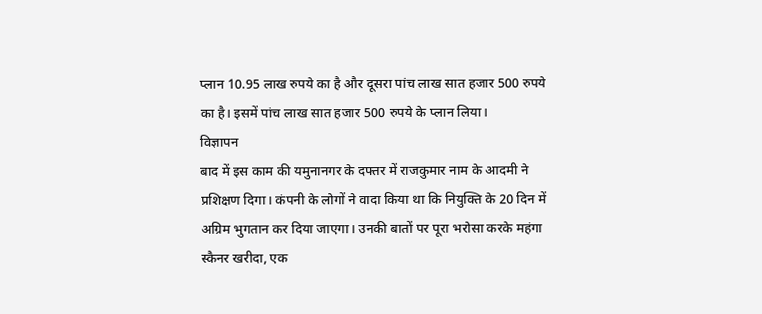प्लान 10.95 लाख रुपये का है और दूसरा पांच लाख सात हजार 500 रुपये का है। इसमें पांच लाख सात हजार 500 रुपये के प्लान लिया।
विज्ञापन
बाद में इस काम की यमुनानगर के दफ्तर में राजकुमार नाम के आदमी ने प्रशिक्षण दिगा। कंपनी के लोगों ने वादा किया था कि नियुक्ति के 20 दिन में अग्रिम भुगतान कर दिया जाएगा। उनकी बातों पर पूरा भरोसा करके महंगा स्कैनर खरीदा, एक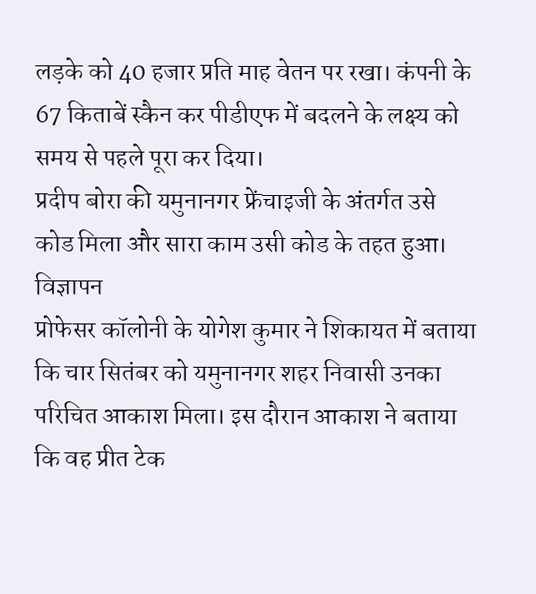लड़के को 40 हजार प्रति माह वेतन पर रखा। कंपनी के 67 किताबें स्कैन कर पीडीएफ में बदलने के लक्ष्य को समय से पहले पूरा कर दिया।
प्रदीप बोरा की यमुनानगर फ्रेंचाइजी के अंतर्गत उसे कोड मिला और सारा काम उसी कोड के तहत हुआ।
विज्ञापन
प्रोफेसर कॉलोनी के योगेश कुमार ने शिकायत में बताया कि चार सितंबर को यमुनानगर शहर निवासी उनका परिचित आकाश मिला। इस दौरान आकाश ने बताया कि वह प्रीत टेक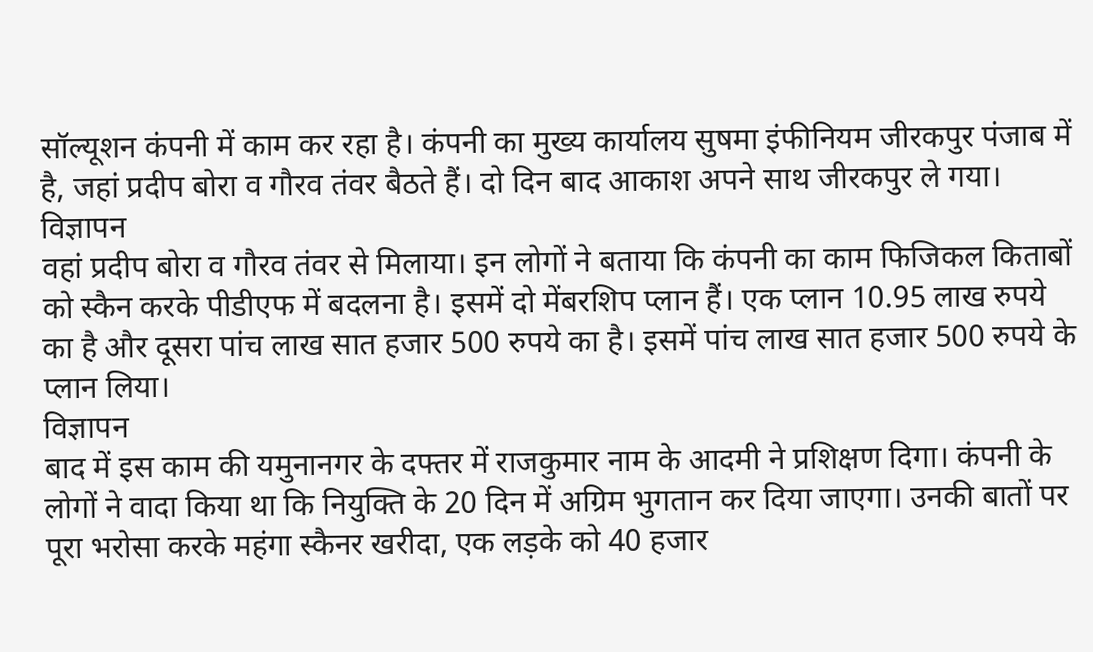सॉल्यूशन कंपनी में काम कर रहा है। कंपनी का मुख्य कार्यालय सुषमा इंफीनियम जीरकपुर पंजाब में है, जहां प्रदीप बोरा व गौरव तंवर बैठते हैं। दो दिन बाद आकाश अपने साथ जीरकपुर ले गया।
विज्ञापन
वहां प्रदीप बोरा व गौरव तंवर से मिलाया। इन लोगों ने बताया कि कंपनी का काम फिजिकल किताबों को स्कैन करके पीडीएफ में बदलना है। इसमें दो मेंबरशिप प्लान हैं। एक प्लान 10.95 लाख रुपये का है और दूसरा पांच लाख सात हजार 500 रुपये का है। इसमें पांच लाख सात हजार 500 रुपये के प्लान लिया।
विज्ञापन
बाद में इस काम की यमुनानगर के दफ्तर में राजकुमार नाम के आदमी ने प्रशिक्षण दिगा। कंपनी के लोगों ने वादा किया था कि नियुक्ति के 20 दिन में अग्रिम भुगतान कर दिया जाएगा। उनकी बातों पर पूरा भरोसा करके महंगा स्कैनर खरीदा, एक लड़के को 40 हजार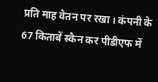प्रति माह वेतन पर रखा। कंपनी के 67 किताबें स्कैन कर पीडीएफ में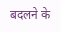बदलने के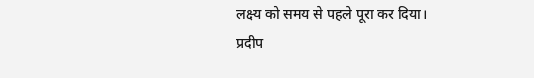लक्ष्य को समय से पहले पूरा कर दिया।
प्रदीप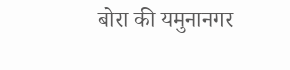बोरा की यमुनानगर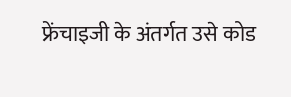फ्रेंचाइजी के अंतर्गत उसे कोड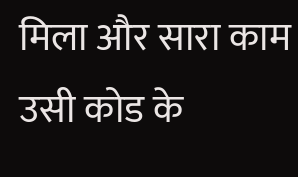मिला और सारा काम उसी कोड के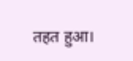तहत हुआ।